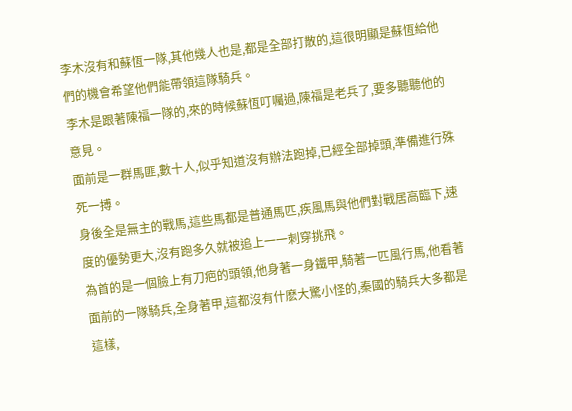李木沒有和蘇恆一隊,其他幾人也是,都是全部打散的,這很明顯是蘇恆給他們的機會希望他們能帶領這隊騎兵。
李木是跟著陳福一隊的,來的時候蘇恆叮囑過,陳福是老兵了,要多聽聽他的意見。
面前是一群馬匪,數十人,似乎知道沒有辦法跑掉,已經全部掉頭,準備進行殊死一搏。
身後全是無主的戰馬,這些馬都是普通馬匹,疾風馬與他們對戰居高臨下,速度的優勢更大,沒有跑多久就被追上一一刺穿挑飛。
為首的是一個臉上有刀疤的頭領,他身著一身鐵甲,騎著一匹風行馬,他看著面前的一隊騎兵,全身著甲,這都沒有什麽大驚小怪的,秦國的騎兵大多都是這樣,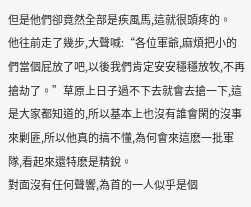但是他們卻竟然全部是疾風馬,這就很頭疼的。
他往前走了幾步,大聲喊:“各位軍爺,麻煩把小的們當個屁放了吧,以後我們肯定安安穩穩放牧,不再搶劫了。”草原上日子過不下去就會去搶一下,這是大家都知道的,所以基本上也沒有誰會閑的沒事來剿匪,所以他真的搞不懂,為何會來這麽一批軍隊,看起來還特麽是精銳。
對面沒有任何聲響,為首的一人似乎是個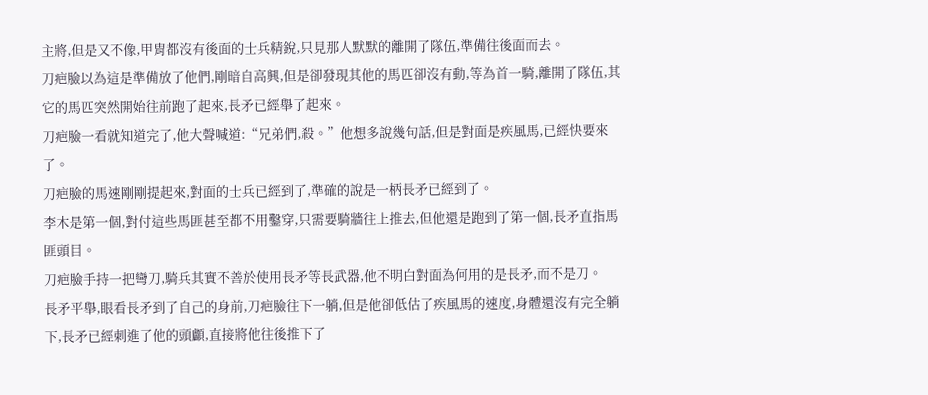主將,但是又不像,甲胄都沒有後面的士兵精銳,只見那人默默的離開了隊伍,準備往後面而去。
刀疤臉以為這是準備放了他們,剛暗自高興,但是卻發現其他的馬匹卻沒有動,等為首一騎,離開了隊伍,其它的馬匹突然開始往前跑了起來,長矛已經舉了起來。
刀疤臉一看就知道完了,他大聲喊道:“兄弟們,殺。”他想多說幾句話,但是對面是疾風馬,已經快要來了。
刀疤臉的馬速剛剛提起來,對面的士兵已經到了,準確的說是一柄長矛已經到了。
李木是第一個,對付這些馬匪甚至都不用鑿穿,只需要騎牆往上推去,但他還是跑到了第一個,長矛直指馬匪頭目。
刀疤臉手持一把彎刀,騎兵其實不善於使用長矛等長武器,他不明白對面為何用的是長矛,而不是刀。
長矛平舉,眼看長矛到了自己的身前,刀疤臉往下一躺,但是他卻低估了疾風馬的速度,身體還沒有完全躺下,長矛已經刺進了他的頭顱,直接將他往後推下了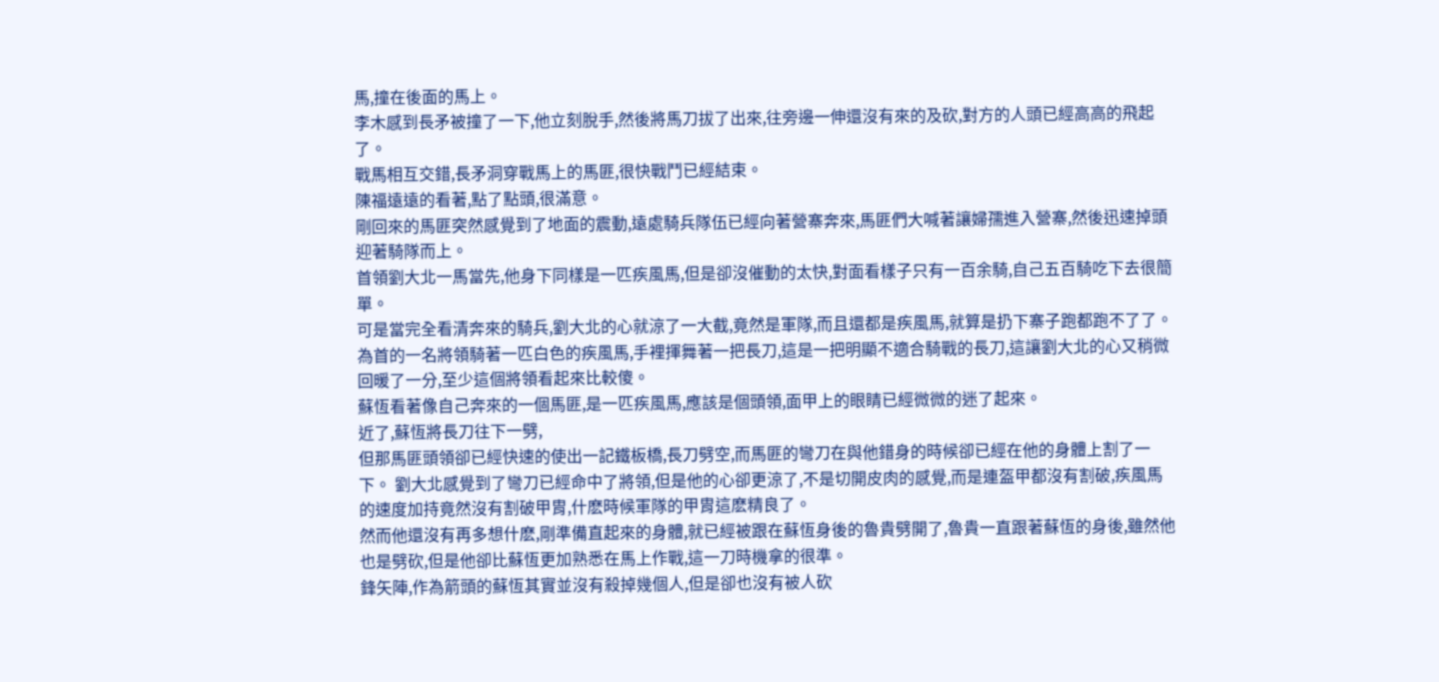馬,撞在後面的馬上。
李木感到長矛被撞了一下,他立刻脫手,然後將馬刀拔了出來,往旁邊一伸還沒有來的及砍,對方的人頭已經高高的飛起了。
戰馬相互交錯,長矛洞穿戰馬上的馬匪,很快戰鬥已經結束。
陳福遠遠的看著,點了點頭,很滿意。
剛回來的馬匪突然感覺到了地面的震動,遠處騎兵隊伍已經向著營寨奔來,馬匪們大喊著讓婦孺進入營寨,然後迅速掉頭迎著騎隊而上。
首領劉大北一馬當先,他身下同樣是一匹疾風馬,但是卻沒催動的太快,對面看樣子只有一百余騎,自己五百騎吃下去很簡單。
可是當完全看清奔來的騎兵,劉大北的心就涼了一大截,竟然是軍隊,而且還都是疾風馬,就算是扔下寨子跑都跑不了了。
為首的一名將領騎著一匹白色的疾風馬,手裡揮舞著一把長刀,這是一把明顯不適合騎戰的長刀,這讓劉大北的心又稍微回暖了一分,至少這個將領看起來比較傻。
蘇恆看著像自己奔來的一個馬匪,是一匹疾風馬,應該是個頭領,面甲上的眼睛已經微微的迷了起來。
近了,蘇恆將長刀往下一劈,
但那馬匪頭領卻已經快速的使出一記鐵板橋,長刀劈空,而馬匪的彎刀在與他錯身的時候卻已經在他的身體上割了一下。 劉大北感覺到了彎刀已經命中了將領,但是他的心卻更涼了,不是切開皮肉的感覺,而是連盔甲都沒有割破,疾風馬的速度加持竟然沒有割破甲胄,什麽時候軍隊的甲胄這麽精良了。
然而他還沒有再多想什麽,剛準備直起來的身體,就已經被跟在蘇恆身後的魯貴劈開了,魯貴一直跟著蘇恆的身後,雖然他也是劈砍,但是他卻比蘇恆更加熟悉在馬上作戰,這一刀時機拿的很準。
鋒矢陣,作為箭頭的蘇恆其實並沒有殺掉幾個人,但是卻也沒有被人砍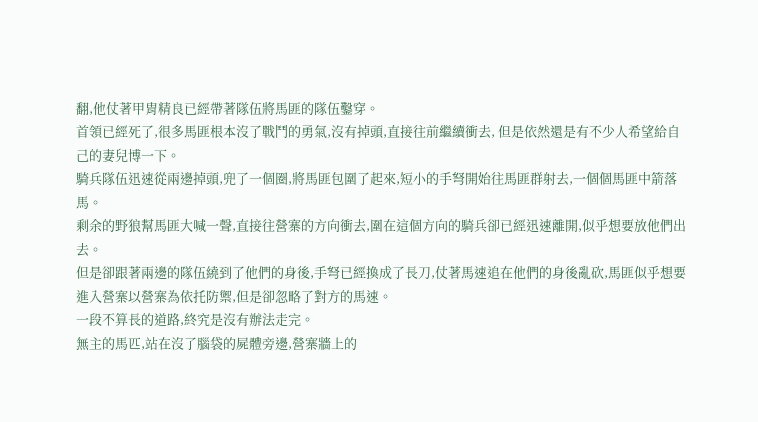翻,他仗著甲胄精良已經帶著隊伍將馬匪的隊伍鑿穿。
首領已經死了,很多馬匪根本沒了戰鬥的勇氣,沒有掉頭,直接往前繼續衝去, 但是依然還是有不少人希望給自己的妻兒博一下。
騎兵隊伍迅速從兩邊掉頭,兜了一個圈,將馬匪包圍了起來,短小的手弩開始往馬匪群射去,一個個馬匪中箭落馬。
剩余的野狼幫馬匪大喊一聲,直接往營寨的方向衝去,圍在這個方向的騎兵卻已經迅速離開,似乎想要放他們出去。
但是卻跟著兩邊的隊伍繞到了他們的身後,手弩已經換成了長刀,仗著馬速追在他們的身後亂砍,馬匪似乎想要進入營寨以營寨為依托防禦,但是卻忽略了對方的馬速。
一段不算長的道路,終究是沒有辦法走完。
無主的馬匹,站在沒了腦袋的屍體旁邊,營寨牆上的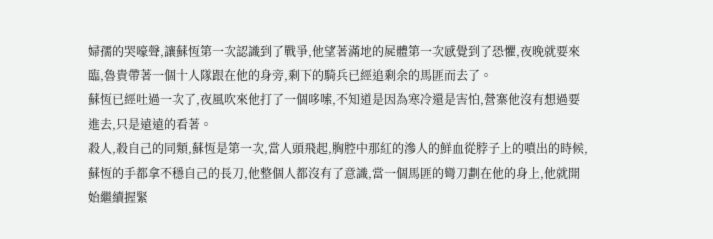婦孺的哭嚎聲,讓蘇恆第一次認識到了戰爭,他望著滿地的屍體第一次感覺到了恐懼,夜晚就要來臨,魯貴帶著一個十人隊跟在他的身旁,剩下的騎兵已經追剩余的馬匪而去了。
蘇恆已經吐過一次了,夜風吹來他打了一個哆嗦,不知道是因為寒冷還是害怕,營寨他沒有想過要進去,只是遠遠的看著。
殺人,殺自己的同類,蘇恆是第一次,當人頭飛起,胸腔中那紅的滲人的鮮血從脖子上的噴出的時候,蘇恆的手都拿不穩自己的長刀,他整個人都沒有了意識,當一個馬匪的彎刀劃在他的身上,他就開始繼續握緊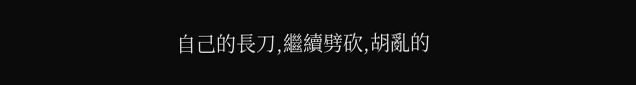自己的長刀,繼續劈砍,胡亂的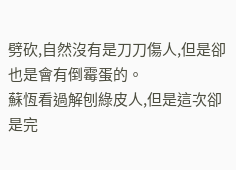劈砍,自然沒有是刀刀傷人,但是卻也是會有倒霉蛋的。
蘇恆看過解刨綠皮人,但是這次卻是完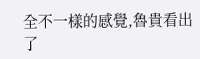全不一樣的感覺,魯貴看出了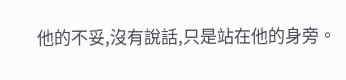他的不妥,沒有說話,只是站在他的身旁。